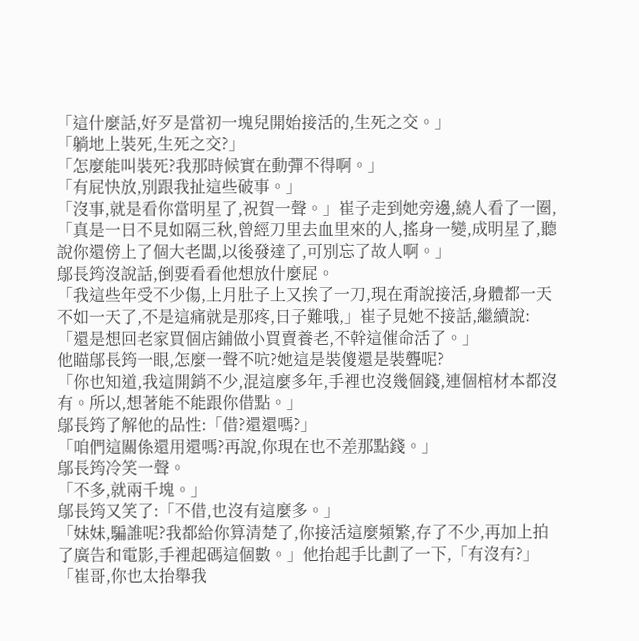「這什麼話,好歹是當初一塊兒開始接活的,生死之交。」
「躺地上裝死,生死之交?」
「怎麼能叫裝死?我那時候實在動彈不得啊。」
「有屁快放,別跟我扯這些破事。」
「沒事,就是看你當明星了,祝賀一聲。」崔子走到她旁邊,繞人看了一圈,「真是一日不見如隔三秋,曾經刀里去血里來的人,搖身一變,成明星了,聽說你還傍上了個大老闆,以後發達了,可別忘了故人啊。」
鄔長筠沒說話,倒要看看他想放什麼屁。
「我這些年受不少傷,上月肚子上又挨了一刀,現在甭說接活,身體都一天不如一天了,不是這痛就是那疼,日子難哦,」崔子見她不接話,繼續說:「還是想回老家買個店鋪做小買賣養老,不幹這催命活了。」
他瞄鄔長筠一眼,怎麼一聲不吭?她這是裝傻還是裝聾呢?
「你也知道,我這開銷不少,混這麼多年,手裡也沒幾個錢,連個棺材本都沒有。所以,想著能不能跟你借點。」
鄔長筠了解他的品性:「借?還還嗎?」
「咱們這關係還用還嗎?再說,你現在也不差那點錢。」
鄔長筠冷笑一聲。
「不多,就兩千塊。」
鄔長筠又笑了:「不借,也沒有這麼多。」
「妹妹,騙誰呢?我都給你算清楚了,你接活這麼頻繁,存了不少,再加上拍了廣告和電影,手裡起碼這個數。」他抬起手比劃了一下,「有沒有?」
「崔哥,你也太抬舉我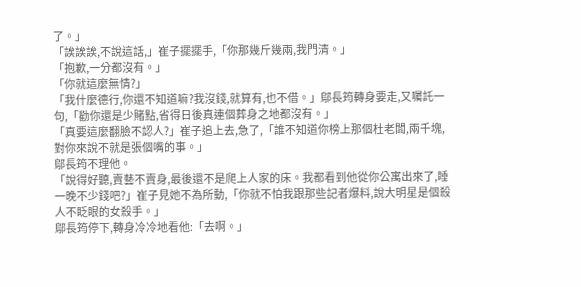了。」
「誒誒誒,不說這話,」崔子擺擺手,「你那幾斤幾兩,我門清。」
「抱歉,一分都沒有。」
「你就這麼無情?」
「我什麼德行,你還不知道嘛?我沒錢,就算有,也不借。」鄔長筠轉身要走,又囑託一句,「勸你還是少賭點,省得日後真連個葬身之地都沒有。」
「真要這麼翻臉不認人?」崔子追上去,急了,「誰不知道你榜上那個杜老闆,兩千塊,對你來說不就是張個嘴的事。」
鄔長筠不理他。
「說得好聽,賣藝不賣身,最後還不是爬上人家的床。我都看到他從你公寓出來了,睡一晚不少錢吧?」崔子見她不為所動,「你就不怕我跟那些記者爆料,說大明星是個殺人不眨眼的女殺手。」
鄔長筠停下,轉身冷冷地看他:「去啊。」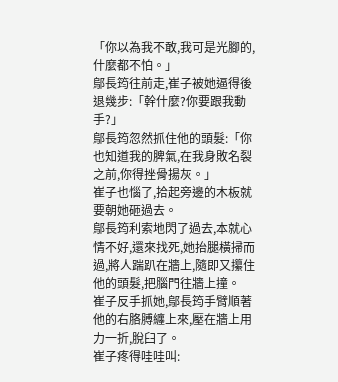「你以為我不敢,我可是光腳的,什麼都不怕。」
鄔長筠往前走,崔子被她逼得後退幾步:「幹什麼?你要跟我動手?」
鄔長筠忽然抓住他的頭髮:「你也知道我的脾氣,在我身敗名裂之前,你得挫骨揚灰。」
崔子也惱了,拾起旁邊的木板就要朝她砸過去。
鄔長筠利索地閃了過去,本就心情不好,還來找死,她抬腿橫掃而過,將人踹趴在牆上,隨即又攥住他的頭髮,把腦門往牆上撞。
崔子反手抓她,鄔長筠手臂順著他的右胳膊纏上來,壓在牆上用力一折,脫臼了。
崔子疼得哇哇叫: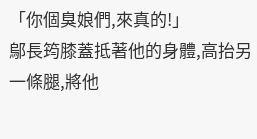「你個臭娘們,來真的!」
鄔長筠膝蓋抵著他的身體,高抬另一條腿,將他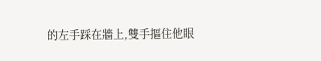的左手踩在牆上,雙手摳住他眼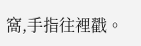窩,手指往裡戳。